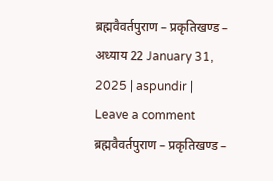ब्रह्मवैवर्तपुराण – प्रकृतिखण्ड – अध्याय 22 January 31, 2025 | aspundir | Leave a comment ब्रह्मवैवर्तपुराण – प्रकृतिखण्ड –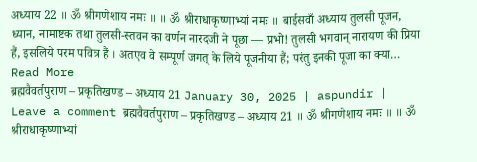अध्याय 22 ॥ ॐ श्रीगणेशाय नमः ॥ ॥ ॐ श्रीराधाकृष्णाभ्यां नमः ॥ बाईसवाँ अध्याय तुलसी पूजन, ध्यान, नामाष्टक तथा तुलसी-स्तवन का वर्णन नारदजी ने पूछा — प्रभो! तुलसी भगवान् नारायण की प्रिया हैं, इसलिये परम पवित्र हैं । अतएव वे सम्पूर्ण जगत् के लिये पूजनीया हैं; परंतु इनकी पूजा का क्या… Read More
ब्रह्मवैवर्तपुराण – प्रकृतिखण्ड – अध्याय 21 January 30, 2025 | aspundir | Leave a comment ब्रह्मवैवर्तपुराण – प्रकृतिखण्ड – अध्याय 21 ॥ ॐ श्रीगणेशाय नमः ॥ ॥ ॐ श्रीराधाकृष्णाभ्यां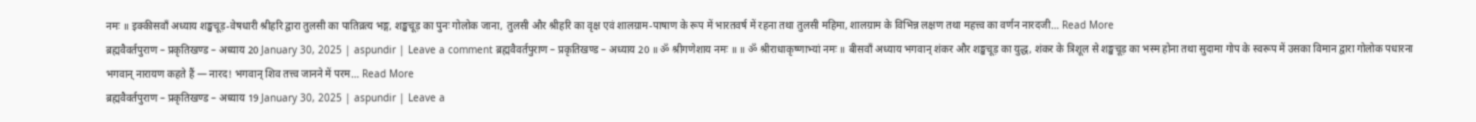नमः ॥ इक्कीसवाँ अध्याय शङ्खचूड़-वेषधारी श्रीहरि द्वारा तुलसी का पातिव्रत्य भङ्ग, शङ्खचूड़ का पुनः गोलोक जाना, तुलसी और श्रीहरि का वृक्ष एवं शालग्राम-पाषाण के रूप में भारतवर्ष में रहना तथा तुलसी महिमा, शालग्राम के विभिन्न लक्षण तथा महत्त्व का वर्णन नारदजी… Read More
ब्रह्मवैवर्तपुराण – प्रकृतिखण्ड – अध्याय 20 January 30, 2025 | aspundir | Leave a comment ब्रह्मवैवर्तपुराण – प्रकृतिखण्ड – अध्याय 20 ॥ ॐ श्रीगणेशाय नमः ॥ ॥ ॐ श्रीराधाकृष्णाभ्यां नमः ॥ बीसवाँ अध्याय भगवान् शंकर और शङ्खचूड़ का युद्ध, शंकर के त्रिशूल से शङ्खचूड़ का भस्म होना तथा सुदामा गोप के स्वरूप में उसका विमान द्वारा गोलोक पधारना भगवान् नारायण कहते हैं — नारद! भगवान् शिव तत्त्व जानने में परम… Read More
ब्रह्मवैवर्तपुराण – प्रकृतिखण्ड – अध्याय 19 January 30, 2025 | aspundir | Leave a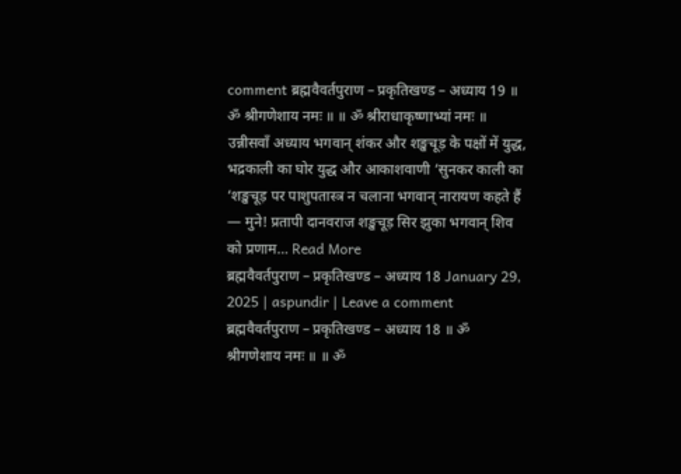comment ब्रह्मवैवर्तपुराण – प्रकृतिखण्ड – अध्याय 19 ॥ ॐ श्रीगणेशाय नमः ॥ ॥ ॐ श्रीराधाकृष्णाभ्यां नमः ॥ उन्नीसवाँ अध्याय भगवान् शंकर और शङ्खचूड़ के पक्षों में युद्ध, भद्रकाली का घोर युद्ध और आकाशवाणी ‘सुनकर काली का ‘शङ्खचूड़ पर पाशुपतास्त्र न चलाना भगवान् नारायण कहते हैं — मुने! प्रतापी दानवराज शङ्खचूड़ सिर झुका भगवान् शिव को प्रणाम… Read More
ब्रह्मवैवर्तपुराण – प्रकृतिखण्ड – अध्याय 18 January 29, 2025 | aspundir | Leave a comment ब्रह्मवैवर्तपुराण – प्रकृतिखण्ड – अध्याय 18 ॥ ॐ श्रीगणेशाय नमः ॥ ॥ ॐ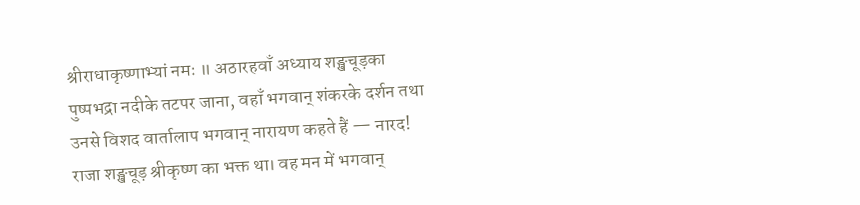श्रीराधाकृष्णाभ्यां नमः ॥ अठारहवाँ अध्याय शङ्खचूड़का पुष्पभद्रा नदीके तटपर जाना, वहाँ भगवान् शंकरके दर्शन तथा उनसे विशद वार्तालाप भगवान् नारायण कहते हैं — नारद! राजा शङ्खचूड़ श्रीकृष्ण का भक्त था। वह मन में भगवान्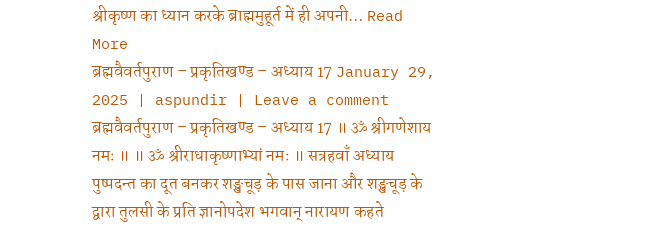श्रीकृष्ण का ध्यान करके ब्राह्ममुहूर्त में ही अपनी… Read More
ब्रह्मवैवर्तपुराण – प्रकृतिखण्ड – अध्याय 17 January 29, 2025 | aspundir | Leave a comment ब्रह्मवैवर्तपुराण – प्रकृतिखण्ड – अध्याय 17 ॥ ॐ श्रीगणेशाय नमः ॥ ॥ ॐ श्रीराधाकृष्णाभ्यां नमः ॥ सत्रहवाँ अध्याय पुष्पदन्त का दूत बनकर शङ्खचूड़ के पास जाना और शङ्खचूड़ के द्वारा तुलसी के प्रति ज्ञानोपदेश भगवान् नारायण कहते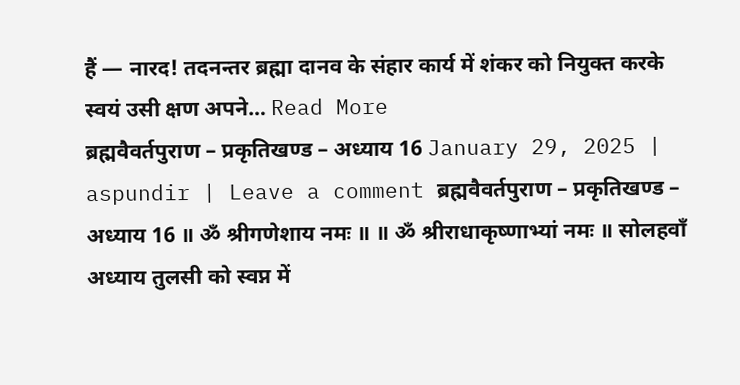हैं — नारद! तदनन्तर ब्रह्मा दानव के संहार कार्य में शंकर को नियुक्त करके स्वयं उसी क्षण अपने… Read More
ब्रह्मवैवर्तपुराण – प्रकृतिखण्ड – अध्याय 16 January 29, 2025 | aspundir | Leave a comment ब्रह्मवैवर्तपुराण – प्रकृतिखण्ड – अध्याय 16 ॥ ॐ श्रीगणेशाय नमः ॥ ॥ ॐ श्रीराधाकृष्णाभ्यां नमः ॥ सोलहवाँ अध्याय तुलसी को स्वप्न में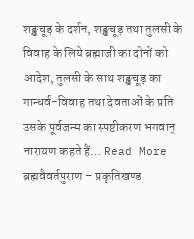शङ्खचूड़ के दर्शन, शङ्खचूड़ तथा तुलसी के विवाह के लिये ब्रह्माजी का दोनों को आदेश, तुलसी के साथ शङ्खचूड़ का गान्धर्व-विवाह तथा देवताओं के प्रति उसके पूर्वजन्म का स्पष्टीकरण भगवान् नारायण कहते हैं… Read More
ब्रह्मवैवर्तपुराण – प्रकृतिखण्ड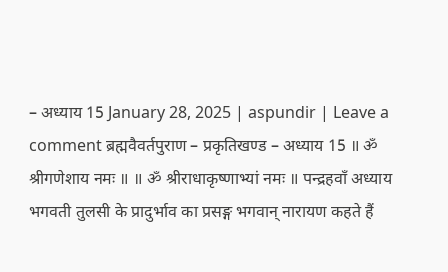– अध्याय 15 January 28, 2025 | aspundir | Leave a comment ब्रह्मवैवर्तपुराण – प्रकृतिखण्ड – अध्याय 15 ॥ ॐ श्रीगणेशाय नमः ॥ ॥ ॐ श्रीराधाकृष्णाभ्यां नमः ॥ पन्द्रहवाँ अध्याय भगवती तुलसी के प्रादुर्भाव का प्रसङ्ग भगवान् नारायण कहते हैं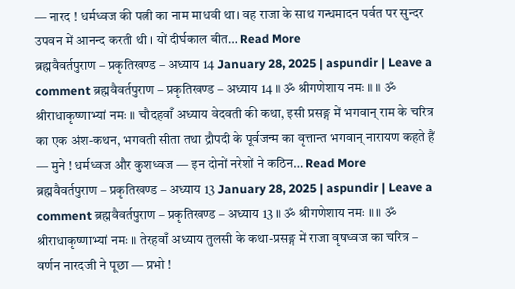— नारद ! धर्मध्वज की पत्नी का नाम माधवी था। वह राजा के साथ गन्धमादन पर्वत पर सुन्दर उपवन में आनन्द करती थी । यों दीर्घकाल बीत… Read More
ब्रह्मवैवर्तपुराण – प्रकृतिखण्ड – अध्याय 14 January 28, 2025 | aspundir | Leave a comment ब्रह्मवैवर्तपुराण – प्रकृतिखण्ड – अध्याय 14 ॥ ॐ श्रीगणेशाय नमः ॥ ॥ ॐ श्रीराधाकृष्णाभ्यां नमः ॥ चौदहवाँ अध्याय वेदवती की कथा, इसी प्रसङ्ग में भगवान् राम के चरित्र का एक अंश-कथन, भगवती सीता तथा द्रौपदी के पूर्वजन्म का वृत्तान्त भगवान् नारायण कहते हैं — मुने ! धर्मध्वज और कुशध्वज — इन दोनों नरेशों ने कठिन… Read More
ब्रह्मवैवर्तपुराण – प्रकृतिखण्ड – अध्याय 13 January 28, 2025 | aspundir | Leave a comment ब्रह्मवैवर्तपुराण – प्रकृतिखण्ड – अध्याय 13 ॥ ॐ श्रीगणेशाय नमः ॥ ॥ ॐ श्रीराधाकृष्णाभ्यां नमः ॥ तेरहवाँ अध्याय तुलसी के कथा-प्रसङ्ग में राजा वृषध्वज का चरित्र – वर्णन नारदजी ने पूछा — प्रभो !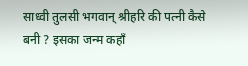साध्वी तुलसी भगवान् श्रीहरि की पत्नी कैसे बनी ? इसका जन्म कहाँ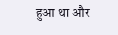हुआ था और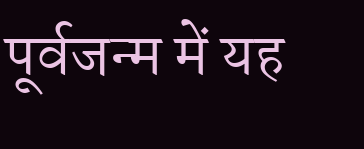पूर्वजन्म में यह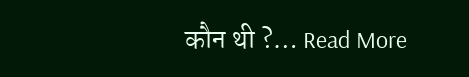कौन थी ?… Read More